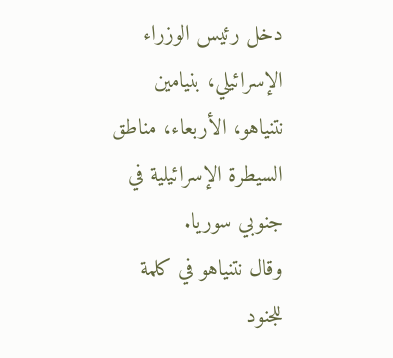دخل رئيس الوزراء الإسرائيلي، بنيامين نتنياهو، الأربعاء، مناطق السيطرة الإسرائيلية في جنوبي سوريا.
وقال نتنياهو في كلمة للجنود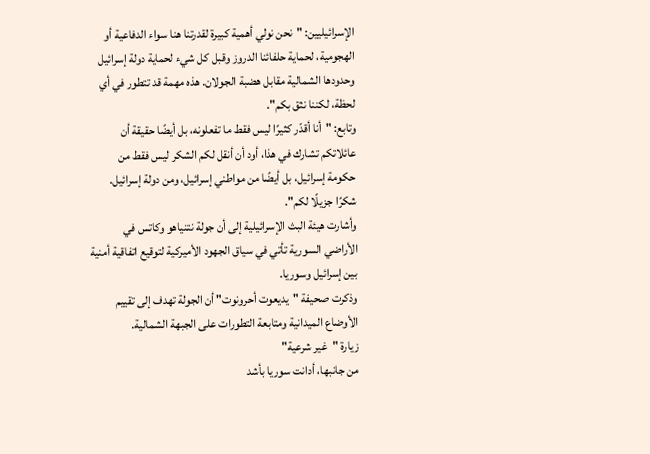الإسرائيليين: "نحن نولي أهمية كبيرة لقدرتنا هنا سواء الدفاعية أو الهجومية، لحماية حلفائنا الدروز وقبل كل شيء لحماية دولة إسرائيل وحدودها الشمالية مقابل هضبة الجولان. هذه مهمة قد تتطور في أي لحظة، لكننا نثق بكم".
وتابع: "أنا أقدّر كثيرًا ليس فقط ما تفعلونه، بل أيضًا حقيقة أن عائلاتكم تشارك في هذا، أود أن أنقل لكم الشكر ليس فقط من حكومة إسرائيل، بل أيضًا من مواطني إسرائيل، ومن دولة إسرائيل. شكرًا جزيلًا لكم".
وأشارت هيئة البث الإسرائيلية إلى أن جولة نتنياهو وكاتس في الأراضي السورية تأتي في سياق الجهود الأميركية لتوقيع اتفاقية أمنية بين إسرائيل وسوريا.
وذكرت صحيفة "يديعوت أحرونوت" أن الجولة تهدف إلى تقييم الأوضاع الميدانية ومتابعة التطورات على الجبهة الشمالية.
زيارة "غير شرعية"
من جانبها، أدانت سوريا بأشد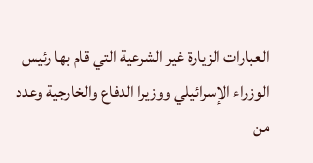العبارات الزيارة غير الشرعية التي قام بها رئيس الوزراء الإسرائيلي ووزيرا الدفاع والخارجية وعدد من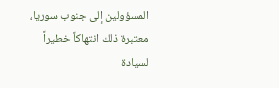المسؤولين إلى جنوب سوريا، معتبرة ذلك انتهاكاً خطيراً لسيادة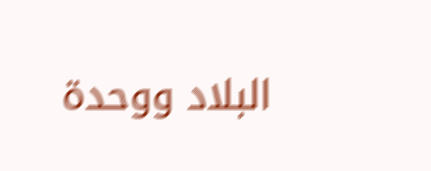البلاد ووحدة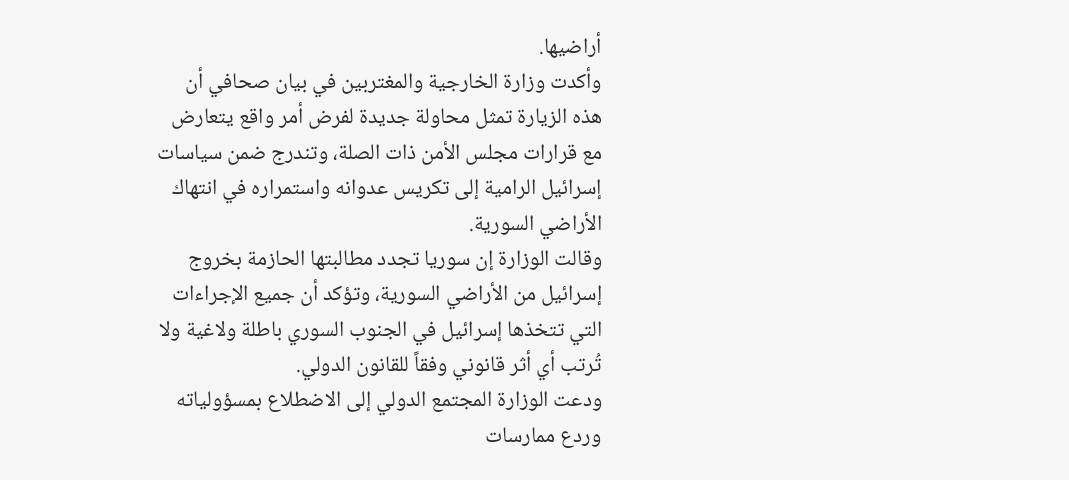أراضيها.
وأكدت وزارة الخارجية والمغتربين في بيان صحافي أن هذه الزيارة تمثل محاولة جديدة لفرض أمر واقع يتعارض مع قرارات مجلس الأمن ذات الصلة، وتندرج ضمن سياسات إسرائيل الرامية إلى تكريس عدوانه واستمراره في انتهاك الأراضي السورية.
وقالت الوزارة إن سوريا تجدد مطالبتها الحازمة بخروج إسرائيل من الأراضي السورية، وتؤكد أن جميع الإجراءات التي تتخذها إسرائيل في الجنوب السوري باطلة ولاغية ولا تُرتب أي أثر قانوني وفقاً للقانون الدولي.
ودعت الوزارة المجتمع الدولي إلى الاضطلاع بمسؤولياته وردع ممارسات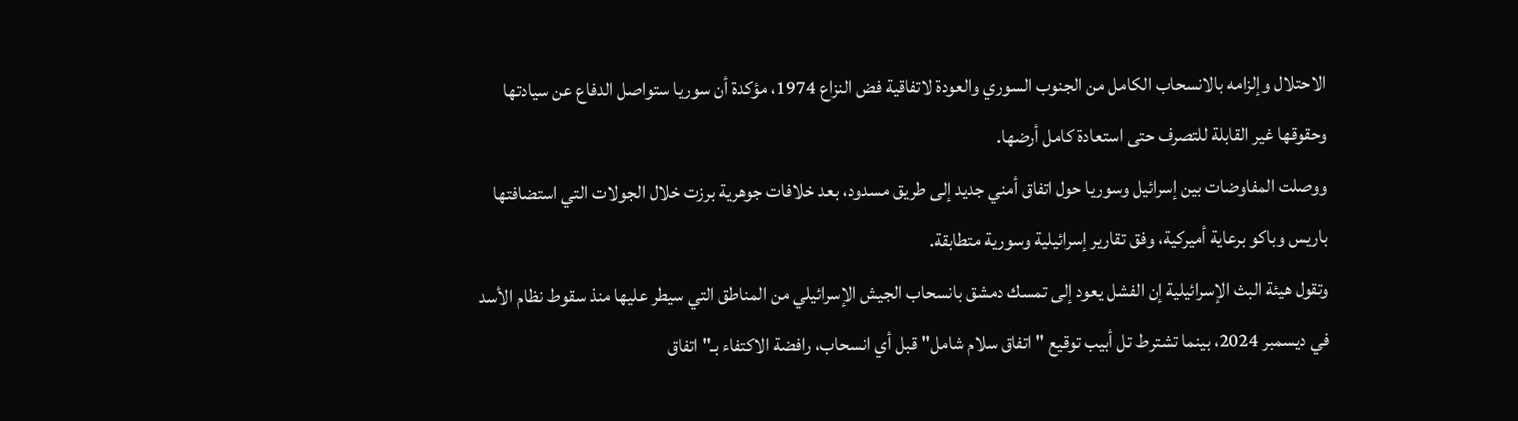الاحتلال وإلزامه بالانسحاب الكامل من الجنوب السوري والعودة لاتفاقية فض النزاع 1974، مؤكدة أن سوريا ستواصل الدفاع عن سيادتها وحقوقها غير القابلة للتصرف حتى استعادة كامل أرضها.
ووصلت المفاوضات بين إسرائيل وسوريا حول اتفاق أمني جديد إلى طريق مسدود، بعد خلافات جوهرية برزت خلال الجولات التي استضافتها باريس وباكو برعاية أميركية، وفق تقارير إسرائيلية وسورية متطابقة.
وتقول هيئة البث الإسرائيلية إن الفشل يعود إلى تمسك دمشق بانسحاب الجيش الإسرائيلي من المناطق التي سيطر عليها منذ سقوط نظام الأسد في ديسمبر 2024، بينما تشترط تل أبيب توقيع "اتفاق سلام شامل" قبل أي انسحاب، رافضة الاكتفاء بـ"اتفاق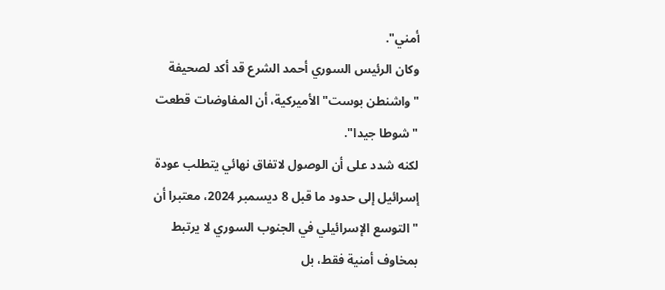أمني".
وكان الرئيس السوري أحمد الشرع قد أكد لصحيفة "واشنطن بوست" الأميركية، أن المفاوضات قطعت "شوطا جيدا".
لكنه شدد على أن الوصول لاتفاق نهائي يتطلب عودة إسرائيل إلى حدود ما قبل 8 ديسمبر 2024، معتبرا أن "التوسع الإسرائيلي في الجنوب السوري لا يرتبط بمخاوف أمنية فقط، بل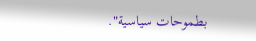بطموحات سياسية".